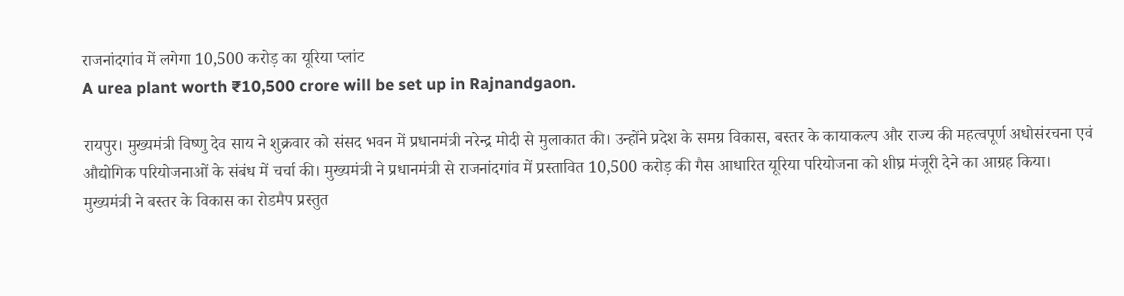राजनांदगांव में लगेगा 10,500 करोड़ का यूरिया प्लांट
A urea plant worth ₹10,500 crore will be set up in Rajnandgaon.

रायपुर। मुख्यमंत्री विष्णु देव साय ने शुक्रवार को संसद भवन में प्रधानमंत्री नरेन्द्र मोदी से मुलाकात की। उन्होंने प्रदेश के समग्र विकास, बस्तर के कायाकल्प और राज्य की महत्वपूर्ण अधोसंरचना एवं औद्योगिक परियोजनाओं के संबंध में चर्चा की। मुख्यमंत्री ने प्रधानमंत्री से राजनांदगांव में प्रस्तावित 10,500 करोड़ की गैस आधारित यूरिया परियोजना को शीघ्र मंजूरी देने का आग्रह किया।
मुख्यमंत्री ने बस्तर के विकास का रोडमैप प्रस्तुत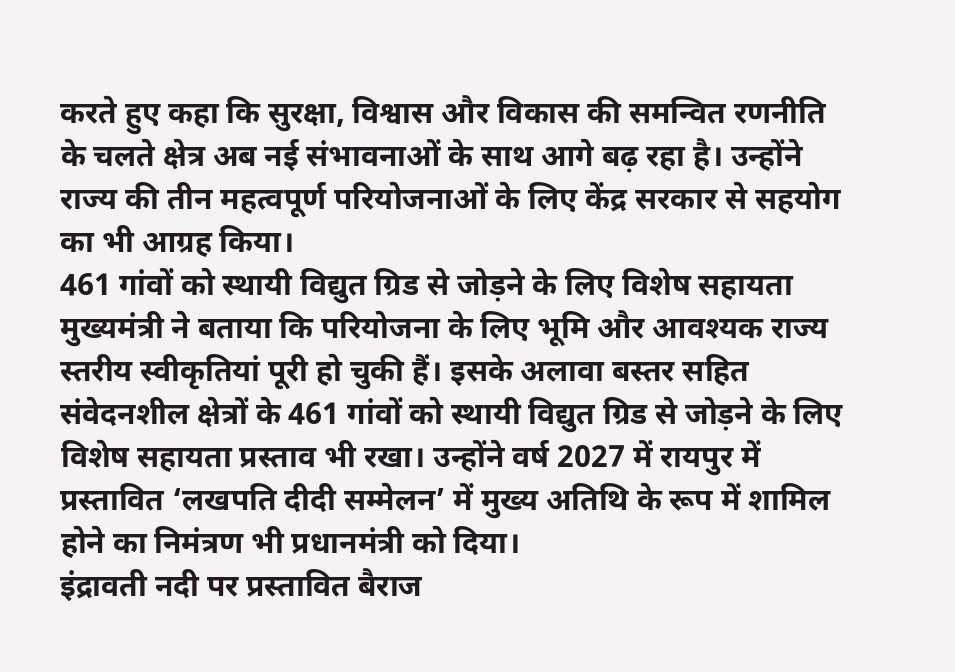करते हुए कहा कि सुरक्षा, विश्वास और विकास की समन्वित रणनीति के चलते क्षेत्र अब नई संभावनाओं के साथ आगे बढ़ रहा है। उन्होंने राज्य की तीन महत्वपूर्ण परियोजनाओं के लिए केंद्र सरकार से सहयोग का भी आग्रह किया।
461 गांवों को स्थायी विद्युत ग्रिड से जोड़ने के लिए विशेष सहायता
मुख्यमंत्री ने बताया कि परियोजना के लिए भूमि और आवश्यक राज्य स्तरीय स्वीकृतियां पूरी हो चुकी हैं। इसके अलावा बस्तर सहित संवेदनशील क्षेत्रों के 461 गांवों को स्थायी विद्युत ग्रिड से जोड़ने के लिए विशेष सहायता प्रस्ताव भी रखा। उन्होंने वर्ष 2027 में रायपुर में प्रस्तावित ‘लखपति दीदी सम्मेलन’ में मुख्य अतिथि के रूप में शामिल होने का निमंत्रण भी प्रधानमंत्री को दिया।
इंद्रावती नदी पर प्रस्तावित बैराज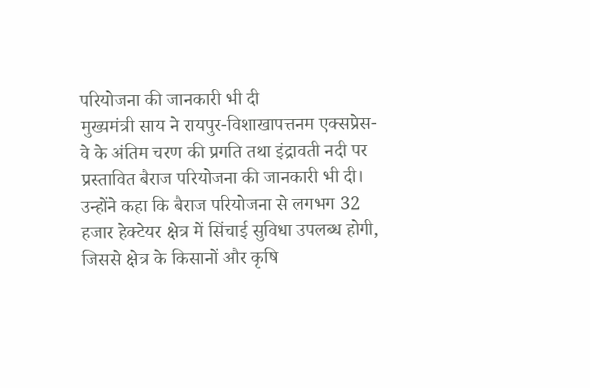परियोजना की जानकारी भी दी
मुख्यमंत्री साय ने रायपुर-विशाखापत्तनम एक्सप्रेस-वे के अंतिम चरण की प्रगति तथा इंद्रावती नदी पर प्रस्तावित बैराज परियोजना की जानकारी भी दी। उन्होंने कहा कि बैराज परियोजना से लगभग 32 हजार हेक्टेयर क्षेत्र में सिंचाई सुविधा उपलब्ध होगी, जिससे क्षेत्र के किसानों और कृषि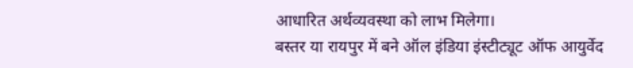आधारित अर्थव्यवस्था को लाभ मिलेगा।
बस्तर या रायपुर में बने ऑल इंडिया इंस्टीट्यूट ऑफ आयुर्वेद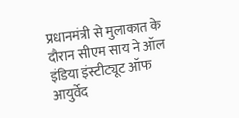प्रधानमंत्री से मुलाकात के दौरान सीएम साय ने ऑल इंडिया इंस्टीट्यूट ऑफ आयुर्वेद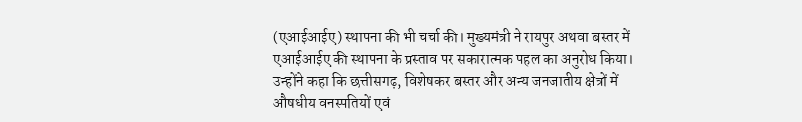(एआईआईए) स्थापना की भी चर्चा की। मुख्यमंत्री ने रायपुर अथवा बस्तर में एआईआईए की स्थापना के प्रस्ताव पर सकारात्मक पहल का अनुरोध किया। उन्होंने कहा कि छत्तीसगढ़, विशेषकर बस्तर और अन्य जनजातीय क्षेत्रों में औषधीय वनस्पतियों एवं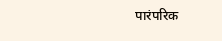पारंपरिक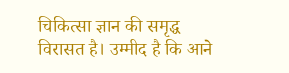चिकित्सा ज्ञान की समृद्ध विरासत है। उम्मीद है कि आने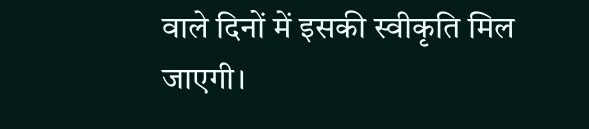वाले दिनों में इसकी स्वीकृति मिल जाएगी।